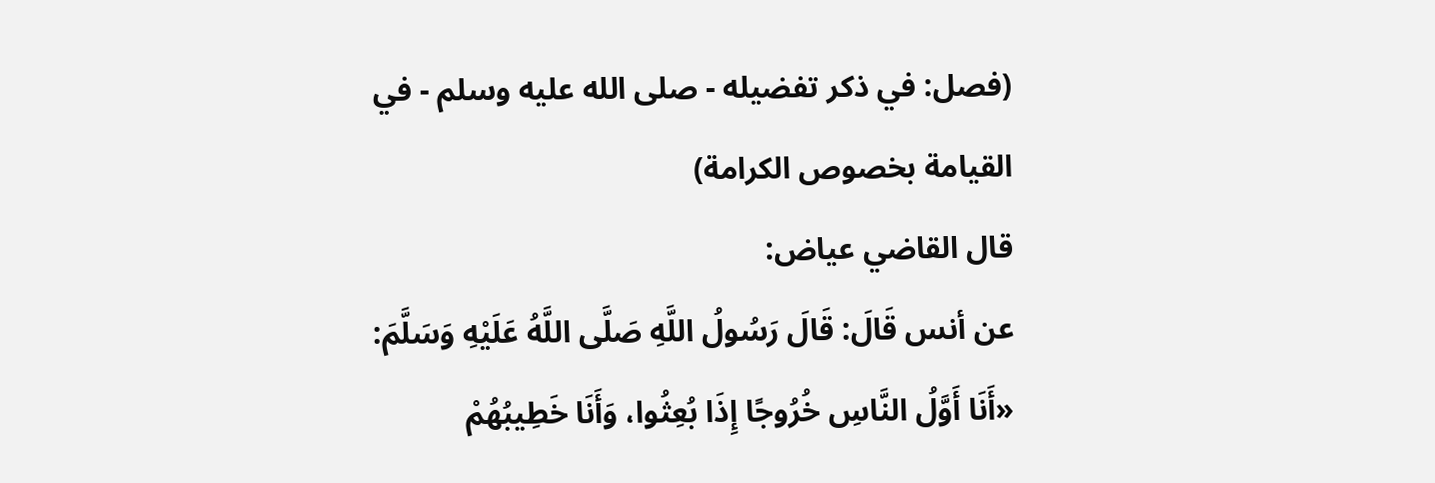(فصل: في ذكر تفضيله - صلى الله عليه وسلم - في القيامة بخصوص الكرامة)
قال القاضي عياض:
عن أنس قَالَ: قَالَ رَسُولُ اللَّهِ صَلَّى اللَّهُ عَلَيْهِ وَسَلَّمَ: «أَنَا أَوَّلُ النَّاسِ خُرُوجًا إِذَا بُعِثُوا، وَأَنَا خَطِيبُهُمْ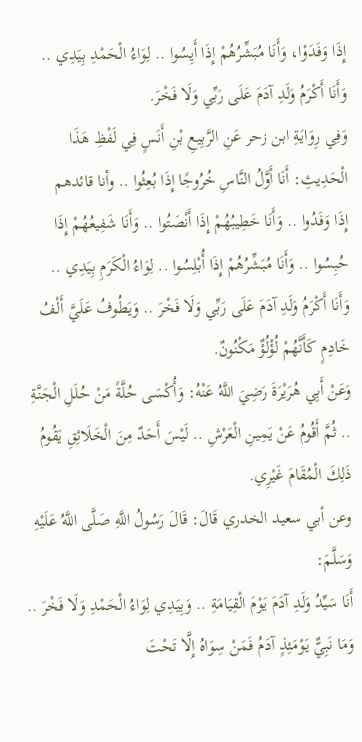إِذَا وَفَدَوْا، وَأَنَا مُبَشِّرُهُمْ إِذَا أَيِسُوا .. لِوَاءُ الْحَمْدِ بِيَدِي .. وَأَنَا أَكْرَمُ وَلَدِ آدَمَ عَلَى رَبِّي وَلَا فَخْرَ.
وَفِي رِوَايَةِ ابن زحر عَنِ الرَّبِيعِ بْنِ أَنَسٍ فِي لَفْظِ هَذَا الْحَدِيثِ: أَنَا أَوَّلُ النَّاسِ خُرُوجًا إِذَا بُعِثُوا .. وأنا قائدهم
إِذَا وَفَدُوا .. وَأَنَا خَطِيبُهُمْ إِذَا أَنْصَتُوا .. وَأَنَا شَفِيعُهُمْ إِذَا حُبِسُوا .. وَأَنَا مُبَشِّرُهُمْ إِذَا أُبْلِسُوا .. لِوَاءُ الْكَرَمِ بِيَدِي ..
وَأَنَا أَكْرَمُ وَلَدِ آدَمَ عَلَى رَبِّي وَلَا فَخْرَ .. وَيَطُوفُ عَلَيَّ أَلْفُ خَادِمٍ كَأَنَّهُمْ لُؤْلُؤٌ مَكْنُونٌ.
وَعَنْ أَبِي هُرَيْرَةَ رَضِيَ اللَّهُ عَنْهُ: وَأُكْسَى حُلَّةً مَنْ حُلَلِ الْجَنَّةِ .. ثُمَّ أَقُومُ عَنْ يَمِينِ الْعَرْشِ .. لَيْسَ أَحَدٌ مِنَ الْخَلَائِقِ يَقُومُ ذَلِكَ الْمُقَامَ غَيْرِي.
وعن أبي سعيد الخدري قَالَ: قَالَ رَسُولُ اللَّهِ صَلَّى اللَّهُ عَلَيْهِ وَسَلَّمَ:
أَنَا سَيِّدُ وَلَدِ آدَمَ يَوْمَ الْقِيَامَةِ .. وَبِيَدِي لِوَاءُ الْحَمْدِ وَلَا فَخْرَ ..
وَمَا نَبِيٌّ يَوْمَئِذٍ آدَمُ فَمَنْ سِوَاهُ إِلَّا تَحْتَ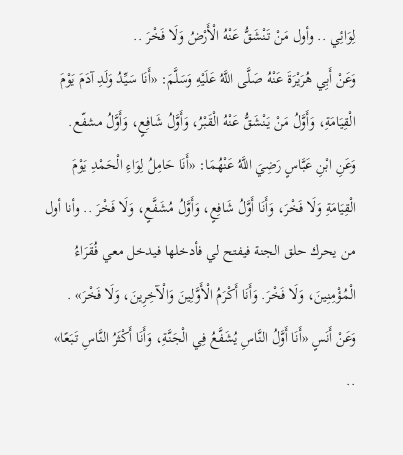لِوَائِي .. وأول مَنْ تَنْشَقُّ عَنْهُ الْأَرْضُ وَلَا فَخْرَ ..
وَعَنْ أَبِي هُرَيْرَةَ عَنْهُ صَلَّى اللَّهُ عَلَيْهِ وَسَلَّمَ: «أَنَا سَيِّدُ وَلَدِ آدَمَ يَوْمَ الْقِيَامَةِ، وَأَوَّلُ مَنْ يَنْشَقُّ عَنْهُ الْقَبْرُ، وَأَوَّلُ شَافِعٍ، وَأَوَّلُ مشفّع.
وَعَنِ ابْنِ عَبَّاسٍ رَضِيَ اللَّهُ عَنْهُمَا: «أَنَا حَامِلُ لِوَاءِ الْحَمْدِ يَوْمَ الْقِيَامَةِ وَلَا فَخْرَ، وَأَنَا أَوَّلُ شَافِعٍ، وَأَوَّلُ مُشَفَّعٍ، وَلَا فَخْرَ .. وأنا أول من يحرك حلق الجنة فيفتح لي فأدخلها فيدخل معي فُقَرَاءُ الْمُؤْمِنِينَ، وَلَا فَخْرَ. وَأَنَا أَكْرَمُ الْأَوَّلِينَ وَالْآخِرِينَ، وَلَا فَخْرَ» .
وَعَنْ أَنَسٍ «أَنَا أَوَّلُ النَّاسِ يُشَفَّعُ فِي الْجَنَّةِ، وَأَنَا أَكْثَرُ النَّاسِ تَبَعًا» ..